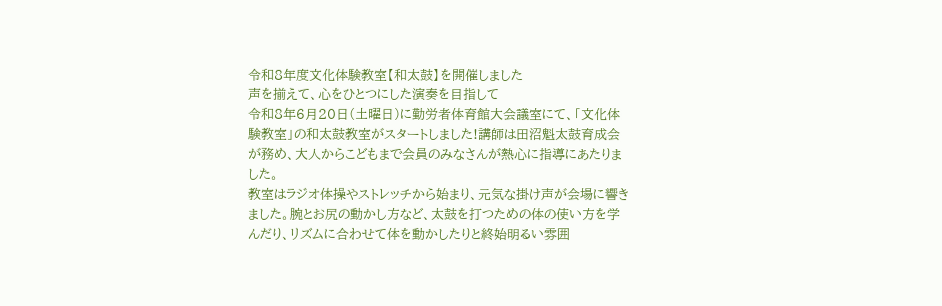令和8年度文化体験教室【和太鼓】を開催しました
声を揃えて、心をひとつにした演奏を目指して
令和8年6月20日(土曜日)に勤労者体育館大会議室にて、「文化体験教室」の和太鼓教室がスタートしました!講師は田沼魁太鼓育成会が務め、大人からこどもまで会員のみなさんが熱心に指導にあたりました。
教室はラジオ体操やストレッチから始まり、元気な掛け声が会場に響きました。腕とお尻の動かし方など、太鼓を打つための体の使い方を学んだり、リズムに合わせて体を動かしたりと終始明るい雰囲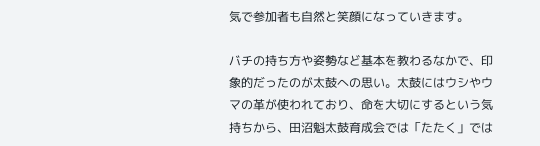気で参加者も自然と笑顔になっていきます。

バチの持ち方や姿勢など基本を教わるなかで、印象的だったのが太鼓への思い。太鼓にはウシやウマの革が使われており、命を大切にするという気持ちから、田沼魁太鼓育成会では「たたく」では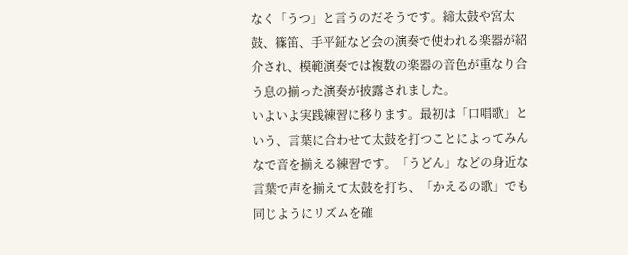なく「うつ」と言うのだそうです。締太鼓や宮太鼓、篠笛、手平鉦など会の演奏で使われる楽器が紹介され、模範演奏では複数の楽器の音色が重なり合う息の揃った演奏が披露されました。
いよいよ実践練習に移ります。最初は「口唱歌」という、言葉に合わせて太鼓を打つことによってみんなで音を揃える練習です。「うどん」などの身近な言葉で声を揃えて太鼓を打ち、「かえるの歌」でも同じようにリズムを確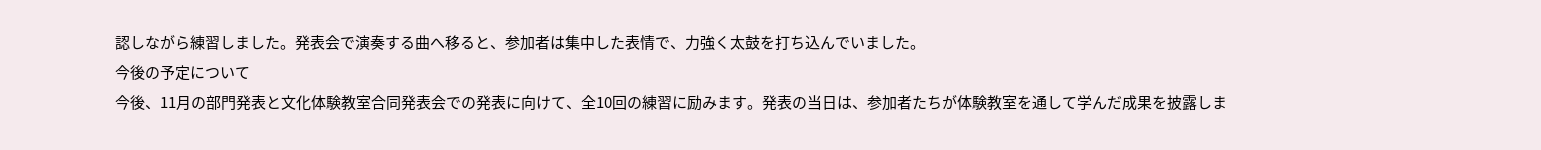認しながら練習しました。発表会で演奏する曲へ移ると、参加者は集中した表情で、力強く太鼓を打ち込んでいました。
今後の予定について
今後、11月の部門発表と文化体験教室合同発表会での発表に向けて、全10回の練習に励みます。発表の当日は、参加者たちが体験教室を通して学んだ成果を披露しま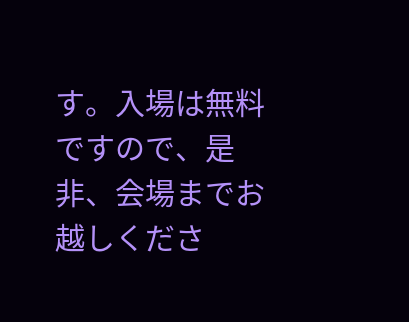す。入場は無料ですので、是非、会場までお越しくださ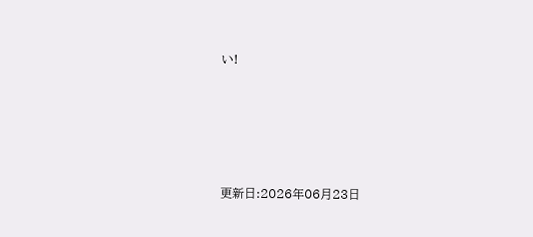い!






更新日:2026年06月23日